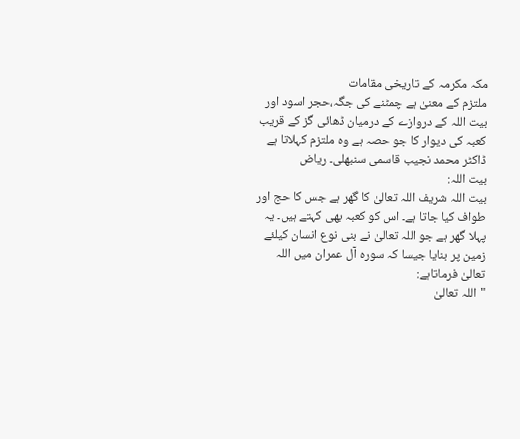مکہ مکرمہ کے تاریخی مقامات
ملتزم کے معنیٰ ہے چمٹنے کی جگہ،حجر اسود اور بیت اللہ کے دروازے کے درمیان ڈھائی گز کے قریب کعبہ کی دیوار کا جو حصہ ہے وہ ملتزم کہلاتا ہے
ڈاکٹر محمد نجیب قاسمی سنبھلی۔ ریاض
بیت اللہ:
بیت اللہ شریف اللہ تعالیٰ کا گھر ہے جس کا حج اور طواف کیا جاتا ہے۔ اس کو کعبہ بھی کہتے ہیں۔ یہ پہلا گھر ہے جو اللہ تعالیٰ نے بنی نوع انسان کیلئے زمین پر بنایا جیسا کہ سورہ آل عمران میں اللہ تعالیٰ فرماتاہے:
"اللہ تعالیٰ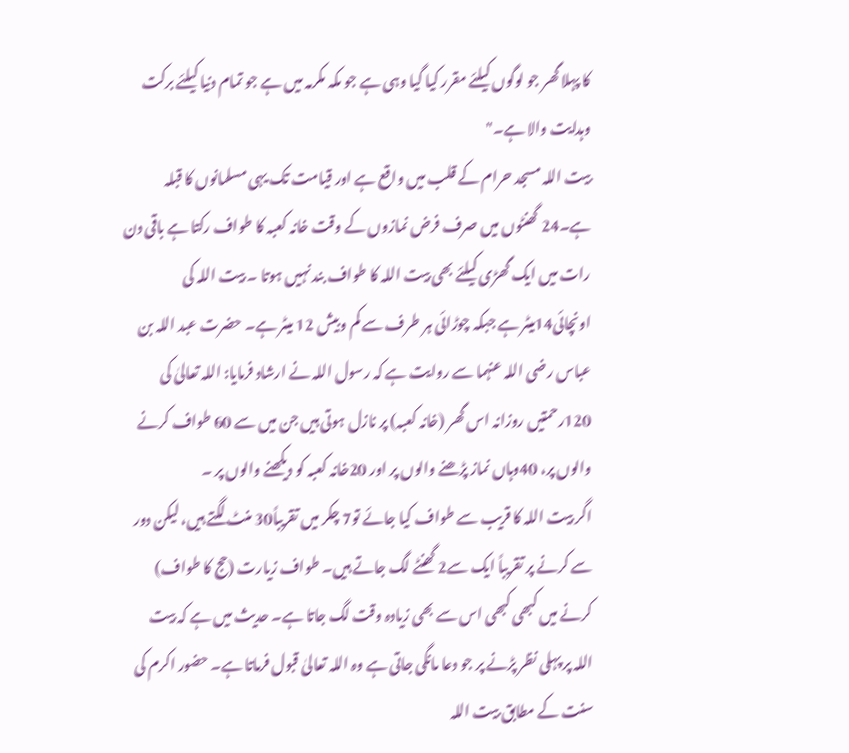کا پہلا گھر جو لوگوں کیلئے مقرر کیا گیا وہی ہے جو مکہ مکرمہ میں ہے جو تمام دنیا کیلئے برکت وہدایت والا ہے۔"
بیت اللہ مسجد حرام کے قلب میں واقع ہے اور قیامت تک یہی مسلمانوں کا قبلہ ہے۔24 گھنٹوں میں صرف فرض نمازوں کے وقت خانہ کعبہ کا طواف رکتا ہے باقی دن رات میں ایک گھڑی کیلئے بھی بیت اللہ کا طواف بند نہیں ہوتا ۔ بیت اللہ کی اونچائی14میٹر ہے جبکہ چوڑائی ہر طرف سے کم وبیش 12 میٹر ہے۔ حضرت عبد اللہ بن عباس رضی اللہ عنہما سے روایت ہے کہ رسول اللہ نے ارشاد فرمایا: اللہ تعالیٰ کی 120رحمتیں روزانہ اس گھر (خانہ کعبہ) پر نازل ہوتی ہیں جن میں سے 60 طواف کرنے والوں پر، 40وہاں نماز پڑھنے والوں پر اور 20خانہ کعبہ کو دیکھنے والوں پر ۔
اگر بیت اللہ کا قریب سے طواف کیا جائے تو7 چکر میں تقریباً30 منٹ لگتے ہیں، لیکن دور سے کرنے پر تقریباً ایک سے2 گھنٹے لگ جاتے ہیں۔ طواف زیارت (حج کا طواف) کرنے میں کبھی کبھی اس سے بھی زیادہ وقت لگ جاتا ہے۔ حدیث میں ہے کہ بیت اللہ پر پہلی نظر پڑنے پر جو دعا مانگی جاتی ہے وہ اللہ تعالیٰ قبول فرماتا ہے۔ حضور اکرم کی سنت کے مطابق بیت اللہ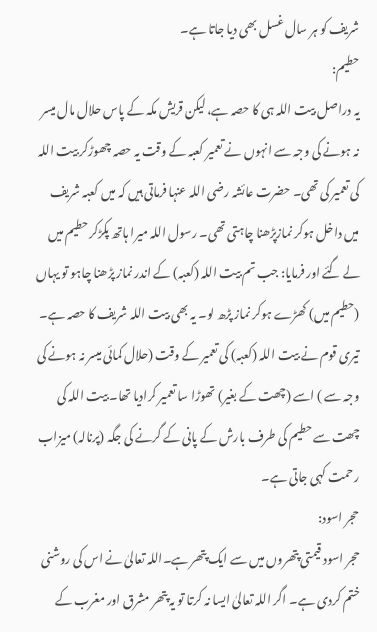شریف کو ہر سال غسل بھی دیا جاتا ہے۔
حطیم:
یہ دراصل بیت اللہ ہی کا حصہ ہے، لیکن قریش مکہ کے پاس حلال مال میسر نہ ہونے کی وجہ سے انہوں نے تعمیر کعبہ کے وقت یہ حصہ چھوڑکر بیت اللہ کی تعمیر کی تھی۔ حضرت عائشہ رضی اللہ عنہا فرماتی ہیں کہ میں کعبہ شریف میں داخل ہوکر نمازپڑھنا چاہتی تھی۔ رسول اللہ میرا ہاتھ پکڑکر حطیم میں لے گئے اور فرمایا: جب تم بیت اللہ (کعبہ) کے اندر نماز پڑھنا چاہو تو یہاں (حطیم میں) کھڑے ہوکر نماز پڑھ لو۔ یہ بھی بیت اللہ شریف کا حصہ ہے۔ تیری قوم نے بیت اللہ (کعبہ) کی تعمیر کے وقت (حلال کمائی میسر نہ ہونے کی وجہ سے ) اسے (چھت کے بغیر) تھوڑا سا تعمیر کرادیا تھا۔ بیت اللہ کی چھت سے حطیم کی طرف بارش کے پانی کے گرنے کی جگہ (پرنالہ) میزاب رحمت کہی جاتی ہے۔
حجر اسود:
حجر اسود قیمتی پتھروں میں سے ایک پتھر ہے۔اللہ تعالیٰ نے اس کی روشنی ختم کردی ہے۔ اگر اللہ تعالیٰ ایسا نہ کرتا تو یہ پتھر مشرق اور مغرب کے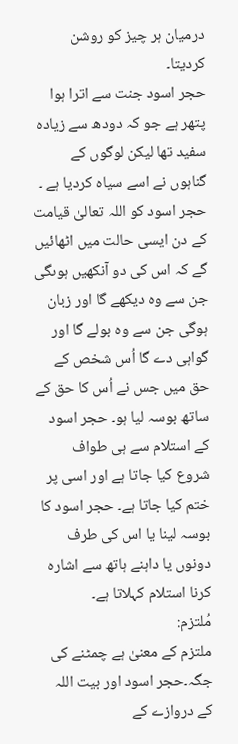درمیان ہر چیز کو روشن کردیتا۔
حجر اسود جنت سے اترا ہوا پتھر ہے جو کہ دودھ سے زیادہ سفید تھا لیکن لوگوں کے گناہوں نے اسے سیاہ کردیا ہے ۔ حجر اسود کو اللہ تعالیٰ قیامت کے دن ایسی حالت میں اٹھائیں گے کہ اس کی دو آنکھیں ہوںگی جن سے وہ دیکھے گا اور زبان ہوگی جن سے وہ بولے گا اور گواہی دے گا اُس شخص کے حق میں جس نے اُس کا حق کے ساتھ بوسہ لیا ہو۔ حجر اسود کے استلام سے ہی طواف شروع کیا جاتا ہے اور اسی پر ختم کیا جاتا ہے۔ حجر اسود کا بوسہ لینا یا اس کی طرف دونوں یا داہنے ہاتھ سے اشارہ کرنا استلام کہلاتا ہے۔
مُلتزم:
ملتزم کے معنیٰ ہے چمٹنے کی جگہ۔حجر اسود اور بیت اللہ کے دروازے کے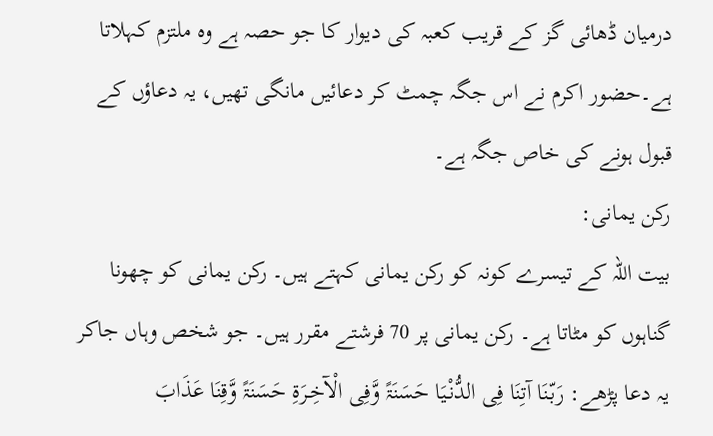درمیان ڈھائی گز کے قریب کعبہ کی دیوار کا جو حصہ ہے وہ ملتزم کہلاتا ہے۔حضور اکرم نے اس جگہ چمٹ کر دعائیں مانگی تھیں، یہ دعاؤں کے قبول ہونے کی خاص جگہ ہے۔
رکن یمانی:
بیت اللہ کے تیسرے کونہ کو رکن یمانی کہتے ہیں۔ رکن یمانی کو چھونا گناہوں کو مٹاتا ہے۔ رکن یمانی پر 70 فرشتے مقرر ہیں۔ جو شخص وہاں جاکر یہ دعا پڑھے: رَبّنَا آتِنَا فِی الدُّنْیَا حَسَنَۃً وَّفِی الْآخِـرَۃِ حَسَنَۃً وَّقِنَا عَذَابَ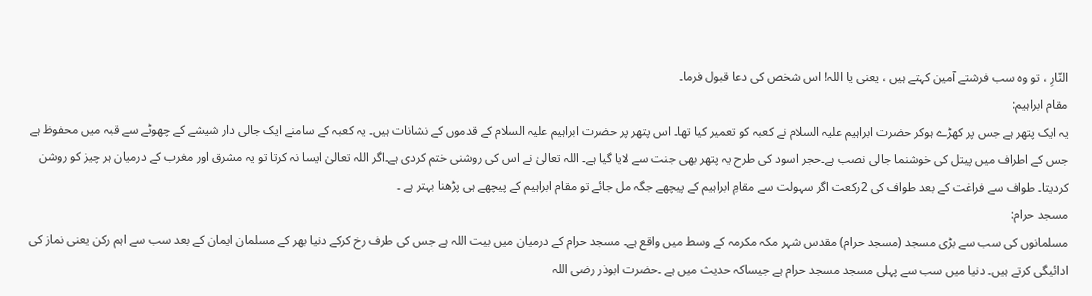النّارِ ، تو وہ سب فرشتے آمین کہتے ہیں ، یعنی یا اللہ! اس شخص کی دعا قبول فرما۔
مقام ابراہیم:
یہ ایک پتھر ہے جس پر کھڑے ہوکر حضرت ابراہیم علیہ السلام نے کعبہ کو تعمیر کیا تھا۔ اس پتھر پر حضرت ابراہیم علیہ السلام کے قدموں کے نشانات ہیں۔ یہ کعبہ کے سامنے ایک جالی دار شیشے کے چھوٹے سے قبہ میں محفوظ ہے جس کے اطراف میں پیتل کی خوشنما جالی نصب ہے۔حجر اسود کی طرح یہ پتھر بھی جنت سے لایا گیا ہے۔ اللہ تعالیٰ نے اس کی روشنی ختم کردی ہے۔اگر اللہ تعالیٰ ایسا نہ کرتا تو یہ مشرق اور مغرب کے درمیان ہر چیز کو روشن کردیتا۔ طواف سے فراغت کے بعد طواف کی 2رکعت اگر سہولت سے مقامِ ابراہیم کے پیچھے جگہ مل جائے تو مقام ابراہیم کے پیچھے ہی پڑھنا بہتر ہے ۔
مسجد حرام:
مسلمانوں کی سب سے بڑی مسجد (مسجد حرام) مقدس شہر مکہ مکرمہ کے وسط میں واقع ہے۔ مسجد حرام کے درمیان میں بیت اللہ ہے جس کی طرف رخ کرکے دنیا بھر کے مسلمان ایمان کے بعد سب سے اہم رکن یعنی نماز کی ادائیگی کرتے ہیں۔ دنیا میں سب سے پہلی مسجد مسجد حرام ہے جیساکہ حدیث میں ہے ۔حضرت ابوذر رضی اللہ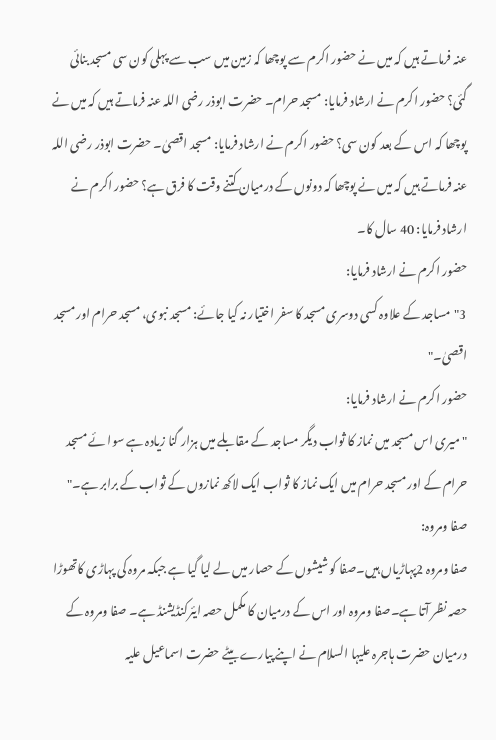عنہ فرماتے ہیں کہ میں نے حضور اکرم سے پوچھا کہ زمین میں سب سے پہلی کون سی مسجد بنائی گئی؟ حضور اکرم نے ارشاد فرمایا: مسجد حرام۔ حضرت ابوذر رضی اللہ عنہ فرماتے ہیں کہ میں نے پوچھا کہ اس کے بعد کون سی؟ حضور اکرم نے ارشاد فرمایا: مسجد اقصیٰ۔ حضرت ابوذر رضی اللہ عنہ فرماتے ہیں کہ میں نے پوچھا کہ دونوں کے درمیان کتنے وقت کا فرق ہے؟ حضور اکرم نے ارشاد فرمایا: 40 سال کا۔
حضور اکرم نے ارشاد فرمایا:
3"مساجد کے علاوہ کسی دوسری مسجد کا سفر اختیار نہ کیا جائے: مسجد نبوی، مسجد حرام اور مسجد اقصیٰ۔"
حضور اکرم نے ارشاد فرمایا:
"میری اس مسجد میں نماز کا ثواب دیگر مساجد کے مقابلے میں ہزار گنا زیادہ ہے سوا ئے مسجد حرام کے اور مسجد حرام میں ایک نماز کا ثواب ایک لاکھ نمازوں کے ثواب کے برابر ہے۔"
صفا ومروہ:
صفا ومروہ 2پہاڑیاں ہیں۔صفا کو شیشوں کے حصار میں لے لیا گیا ہے جبکہ مروہ کی پہاڑی کاتھوڑا حصہ نظر آتا ہے۔صفا ومروہ اور اس کے درمیان کا مکمل حصہ ایئرکنڈیشنڈ ہے۔ صفا ومروہ کے درمیان حضرت ہاجرہ علیہا السلام نے اپنے پیارے بیٹے حضرت اسماعیل علیہ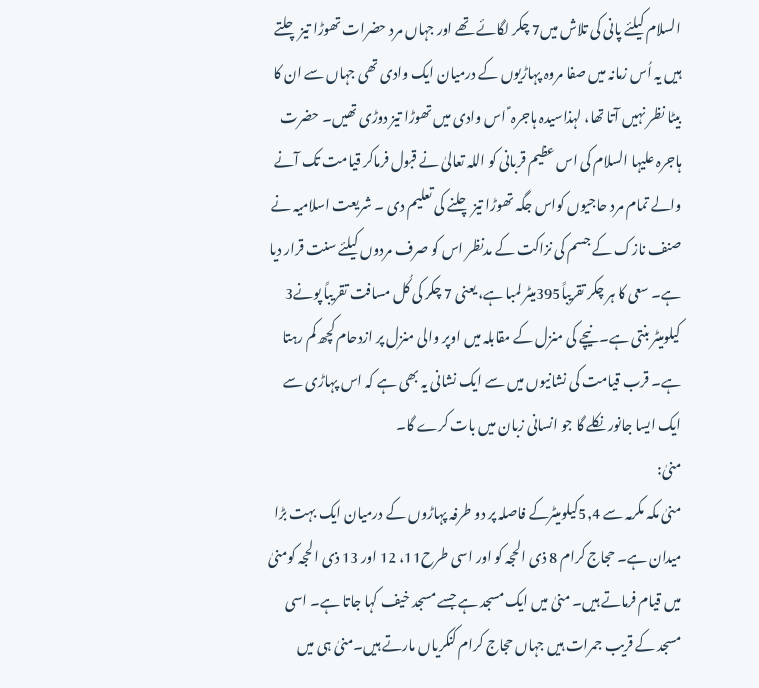السلام کیلئے پانی کی تلاش میں7 چکر لگائے تھے اور جہاں مرد حضرات تھوڑا تیز چلتے ہیں یہ اُس زمانہ میں صفا مروہ پہاڑیوں کے درمیان ایک وادی تھی جہاں سے ان کا بیٹا نظر نہیں آتا تھا، لہذاسیدہ ہاجرہ ؑ اس وادی میں تھوڑا تیز دوڑی تھیں۔ حضرت ہاجرہ علیہا السلام کی اس عظیم قربانی کو اللہ تعالیٰ نے قبول فرماکر قیامت تک آنے والے تمام مرد حاجیوں کواس جگہ تھوڑا تیز چلنے کی تعلیم دی ۔ شریعت اسلامیہ نے صنف نازک کے جسم کی نزاکت کے مدنظر اس کو صرف مردوں کیلئے سنت قرار دیا ہے۔ سعی کا ہر چکر تقریباً395میٹر لمبا ہے، یعنی 7 چکر کی کُل مسافت تقریباً پونے3 کیلومیٹر بنتی ہے۔ نیچے کی منزل کے مقابلہ میں اوپر والی منزل پر ازدحام کچھ کم رہتا ہے۔ قرب قیامت کی نشانیوں میں سے ایک نشانی یہ بھی ہے کہ اس پہاڑی سے ایک ایسا جانور نکلے گا جو انسانی زبان میں بات کرے گا۔
منیٰ:
منیٰ مکہ مکرمہ سے 5,4کیلومیٹرکے فاصلہ پر دو طرفہ پہاڑوں کے درمیان ایک بہت بڑا میدان ہے۔ حجاج کرام 8 ذی الحجہ کو اور اسی طرح11، 12 اور 13 ذی الحجہ کومنیٰ میں قیام فرماتے ہیں۔ منیٰ میں ایک مسجد ہے جسے مسجد خیف کہا جاتا ہے۔ اسی مسجد کے قریب جمرات ہیں جہاں حجاج کرام کنکریاں مارتے ہیں۔منیٰ ہی میں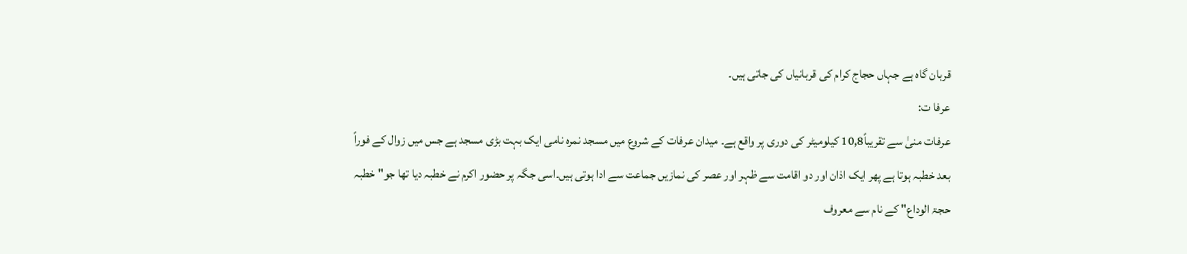قربان گاہ ہے جہاں حجاج کرام کی قربانیاں کی جاتی ہیں۔
عرفا ت:
عرفات منیٰ سے تقریباً10,8 کیلومیٹر کی دوری پر واقع ہے۔ میدان عرفات کے شروع میں مسجد نمرہ نامی ایک بہت بڑی مسجد ہے جس میں زوال کے فوراً بعد خطبہ ہوتا ہے پھر ایک اذان اور دو اقامت سے ظہر اور عصر کی نمازیں جماعت سے ادا ہوتی ہیں۔اسی جگہ پر حضور اکرم نے خطبہ دیا تھا جو" خطبہ حجۃ الوداع" کے نام سے معروف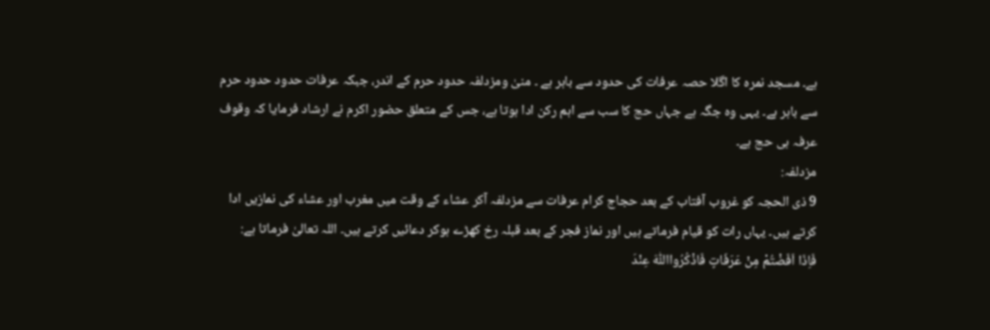ہے۔ مسجد نمرہ کا اگلا حصہ عرفات کی حدود سے باہر ہے ۔ منیٰ ومزدلفہ حدود حرم کے اندر، جبکہ عرفات حدود حدود حرم سے باہر ہے۔ یہی وہ جگہ ہے جہاں حج کا سب سے اہم رکن ادا ہوتا ہے، جس کے متعلق حضور اکرم نے ارشاد فرمایا کہ وقوف عرفہ ہی حج ہے۔
مزدلفہ:
9 ذی الحجہ کو غروب آفتاب کے بعد حجاج کرام عرفات سے مزدلفہ آکر عشاء کے وقت میں مغرب اور عشاء کی نمازیں ادا کرتے ہیں۔ یہاں رات کو قیام فرماتے ہیں اور نماز فجر کے بعد قبلہ رخ کھڑے ہوکر دعائیں کرتے ہیں۔ اللہ تعالیٰ فرماتا ہے:
فَاِذَا اَفَضْتُمْ مِنْ عَرَفَاتٍ فَاذْکُرُوااللّٰہَ عِنْدَ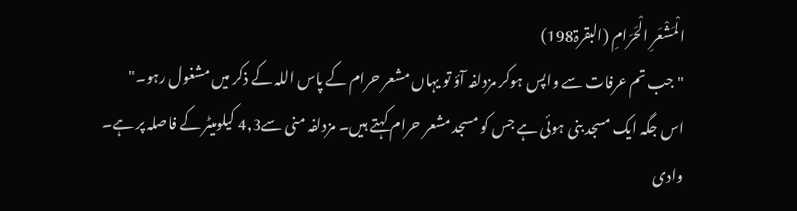الْمَشْعَرِ الْحَرَامِ (البقرۃ198)
"جب تم عرفات سے واپس ہوکر مزدلفہ آؤ تو یہاں مشعر حرام کے پاس اللہ کے ذکر میں مشغول رہو۔"
اس جگہ ایک مسجد بنی ہوئی ہے جس کو مسجد مشعر حرام کہتے ہیں۔ مزدلفہ منی سے4,3 کیلومیٹر کے فاصلہ پر ہے۔
وادی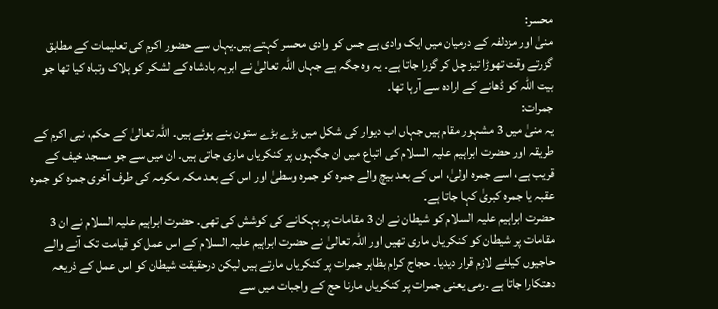محسر:
منیٰ اور مزدلفہ کے درمیان میں ایک وادی ہے جس کو وادی محسر کہتے ہیں۔یہاں سے حضور اکرم کی تعلیمات کے مطابق گزرتے وقت تھوڑا تیز چل کر گزرا جاتا ہے۔ یہ وہ جگہ ہے جہاں اللہ تعالیٰ نے ابرہہ بادشاہ کے لشکر کو ہلاک وتباہ کیا تھا جو بیت اللہ کو ڈھانے کے ارادہ سے آرہا تھا۔
جمرات:
یہ منیٰ میں 3 مشہور مقام ہیں جہاں اب دیوار کی شکل میں بڑے بڑے ستون بنے ہوئے ہیں۔ اللہ تعالیٰ کے حکم، نبی اکرم کے طریقہ اور حضرت ابراہیم علیہ السلام کی اتباع میں ان جگہوں پر کنکریاں ماری جاتی ہیں۔ ان میں سے جو مسجد خیف کے قریب ہے، اسے جمرہ اولیٰ، اس کے بعد بیچ والے جمرہ کو جمرہ وسطیٰ اور اس کے بعد مکہ مکرمہ کی طرف آخری جمرہ کو جمرہ عقبہ یا جمرہ کبریٰ کہا جاتا ہے۔
حضرت ابراہیم علیہ السلام کو شیطان نے ان 3 مقامات پر بہکانے کی کوشش کی تھی۔ حضرت ابراہیم علیہ السلام نے ان 3 مقامات پر شیطان کو کنکریاں ماری تھیں اور اللہ تعالیٰ نے حضرت ابراہیم علیہ السلام کے اس عمل کو قیامت تک آنے والے حاجیوں کیلئے لازم قرار دیدیا۔ حجاج کرام بظاہر جمرات پر کنکریاں مارتے ہیں لیکن درحقیقت شیطان کو اس عمل کے ذریعہ دھتکارا جاتا ہے ۔رمی یعنی جمرات پر کنکریاں مارنا حج کے واجبات میں سے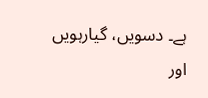ہے۔ دسویں، گیارہویں اور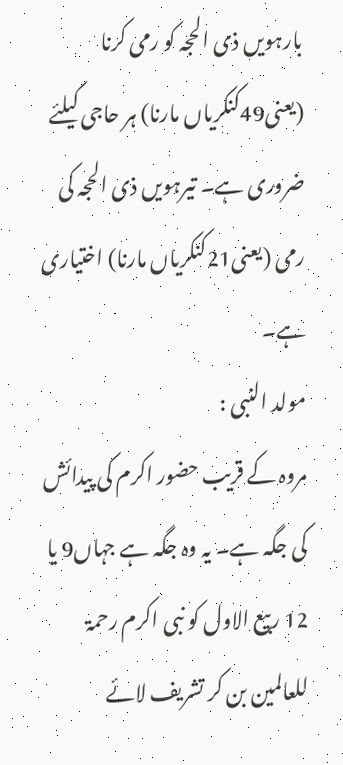بارہویں ذی الحجہ کو رمی کرنا (یعنی49کنکریاں مارنا) ہر حاجی کیلئے ضروری ہے۔ تیرہویں ذی الحجہ کی رمی (یعنی21کنکریاں مارنا) اختیاری ہے۔
مولد النبی :
مروہ کے قریب حضور اکرم کی پیدائش کی جگہ ہے۔ یہ وہ جگہ ہے جہاں9 یا 12 ربیع الاول کو نبی اکرم رحمۃ للعالمین بن کر تشریف لائے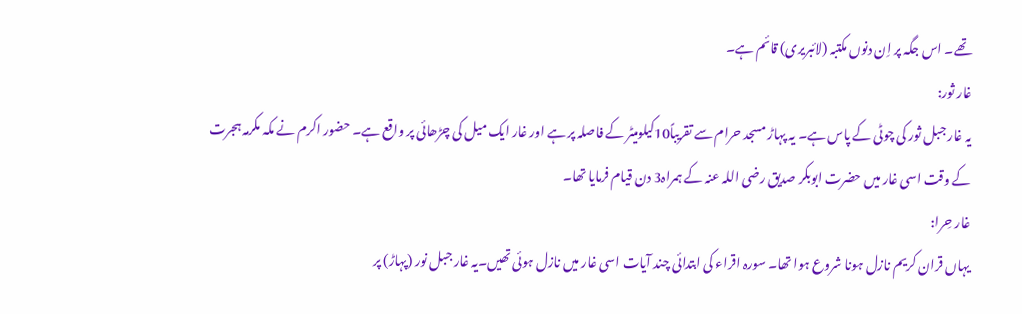تھے۔ اس جگہ پر اِن دنوں مکتبہ (لائبریری) قائم ہے۔
غار ثور:
یہ غار جبل ثور کی چوٹی کے پاس ہے۔ یہ پہاڑ مسجد حرام سے تقریباً10کیلومیٹر کے فاصلہ پر ہے اور غار ایک میل کی چڑھائی پر واقع ہے۔ حضور اکرم نے مکہ مکرمہ ہجرت کے وقت اسی غار میں حضرت ابوبکر صدیق رضی اللہ عنہ کے ہمراہ3 دن قیام فرمایا تھا۔
غار حِرا:
یہاں قران کریم نازل ہونا شروع ہوا تھا۔ سورہ اقراء کی ابتدائی چند آیات اسی غار میں نازل ہوئی تھیں۔یہ غار جبل نور (پہاڑ) پر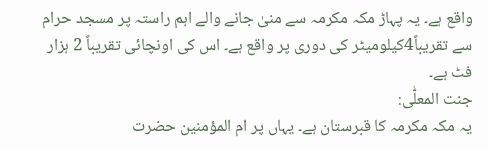واقع ہے۔ یہ پہاڑ مکہ مکرمہ سے منیٰ جانے والے اہم راستہ پر مسجد حرام سے تقریباً4کیلومیٹر کی دوری پر واقع ہے۔ اس کی اونچائی تقریباً 2 ہزار فٹ ہے۔
جنت المعلّٰی:
یہ مکہ مکرمہ کا قبرستان ہے۔ یہاں پر ام المؤمنین حضرت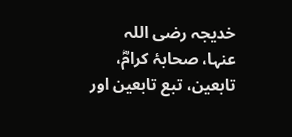خدیجہ رضی اللہ عنہا، صحابۂ کرامؓ، تابعین، تبع تابعین اور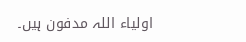اولیاء اللہ مدفون ہیں۔